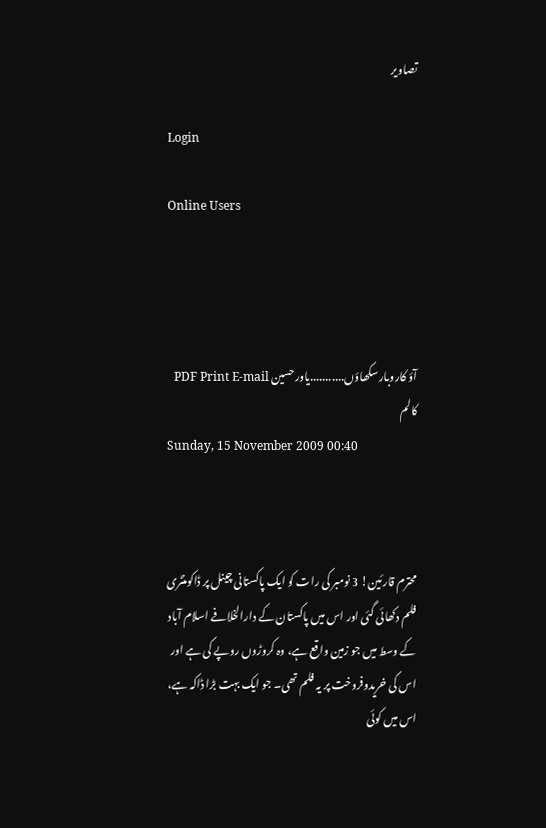تصاویر

Login

Online Users




آؤ کاروبارسکھاؤں...........یاورحسین PDF Print E-mail
کالم
Sunday, 15 November 2009 00:40



محترم قارئین! 3 نومبر کی رات کو ایک پاکستانی چینل پر ڈاکومنٹری فلم دکھائی گئی اور اس میں پاکستان کے دارالخلافے اسلام آباد کے وسط میں جو زمین واقع ہے، وہ کروڑوں روپے کی ہے اور اس کی خریدوفروخت پر یہ فلم تھی۔ جو ایک بہت بڑا ڈاکہ ہے، اس میں کوئی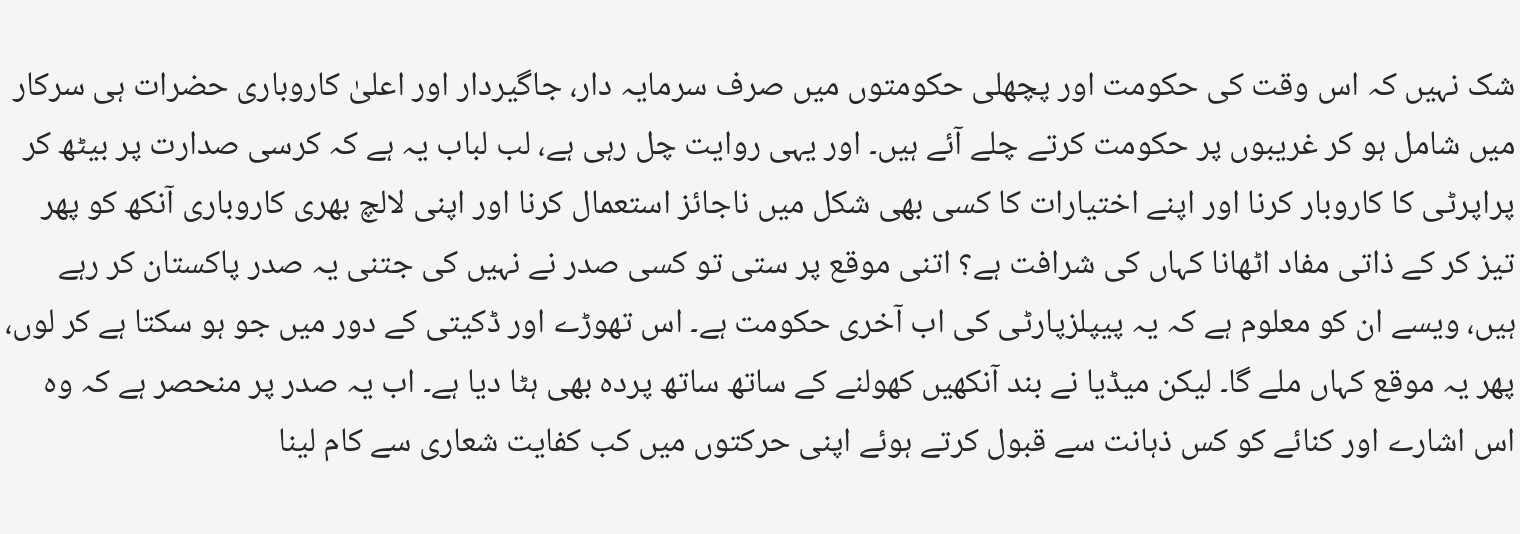شک نہیں کہ اس وقت کی حکومت اور پچھلی حکومتوں میں صرف سرمایہ دار، جاگیردار اور اعلیٰ کاروباری حضرات ہی سرکار میں شامل ہو کر غریبوں پر حکومت کرتے چلے آئے ہیں۔ اور یہی روایت چل رہی ہے، لب لباب یہ ہے کہ کرسی صدارت پر بیٹھ کر پراپرٹی کا کاروبار کرنا اور اپنے اختیارات کا کسی بھی شکل میں ناجائز استعمال کرنا اور اپنی لالچ بھری کاروباری آنکھ کو پھر تیز کر کے ذاتی مفاد اٹھانا کہاں کی شرافت ہے؟ اتنی موقع پر ستی تو کسی صدر نے نہیں کی جتنی یہ صدر پاکستان کر رہے ہیں، ویسے ان کو معلوم ہے کہ یہ پیپلزپارٹی کی اب آخری حکومت ہے۔ اس تھوڑے اور ڈکیتی کے دور میں جو ہو سکتا ہے کر لوں، پھر یہ موقع کہاں ملے گا۔ لیکن میڈیا نے بند آنکھیں کھولنے کے ساتھ ساتھ پردہ بھی ہٹا دیا ہے۔ اب یہ صدر پر منحصر ہے کہ وہ اس اشارے اور کنائے کو کس ذہانت سے قبول کرتے ہوئے اپنی حرکتوں میں کب کفایت شعاری سے کام لینا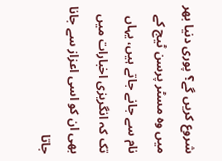شروع کریں گے؟ پوری دنیا بھر میں وہ مسٹر پرسن ٹیج کے نام سے جانے جاتے ہیں، یہاں تک کہ انگریزی اخبارات میں بھی ان کو اسی اعزاز سے جانا جاتا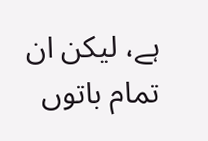ہے، لیکن ان تمام باتوں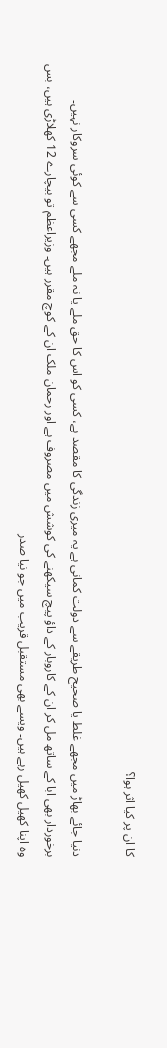کا ان پر کیا اثر ہوا؟

دنیا جائے بھاڑ میں مجھے غلط یا صحیح طریقے سے دولت کمانی ہے یہ میری زندگی کا مقصد ہے، کسی کو اس کا حق ملے یا نہ ملے مجھے کسی سے کوئی سروکار نہیں۔ برخوردار بھی ابا کے ساتھ مل کر ان کے کاروبار کے داؤ پیچ سیکھنے کی کوشش میں مصروف ہے اور رحمان ملک ان کے کوچ مقرر ہیں۔ وزیراعظم تو بیچارے 12 کھلاڑی ہیں، بس وہ اپنا کھیل کھیل رہے ہیں۔ ویسے بھی مستقبل قریب میں جو نیا صدر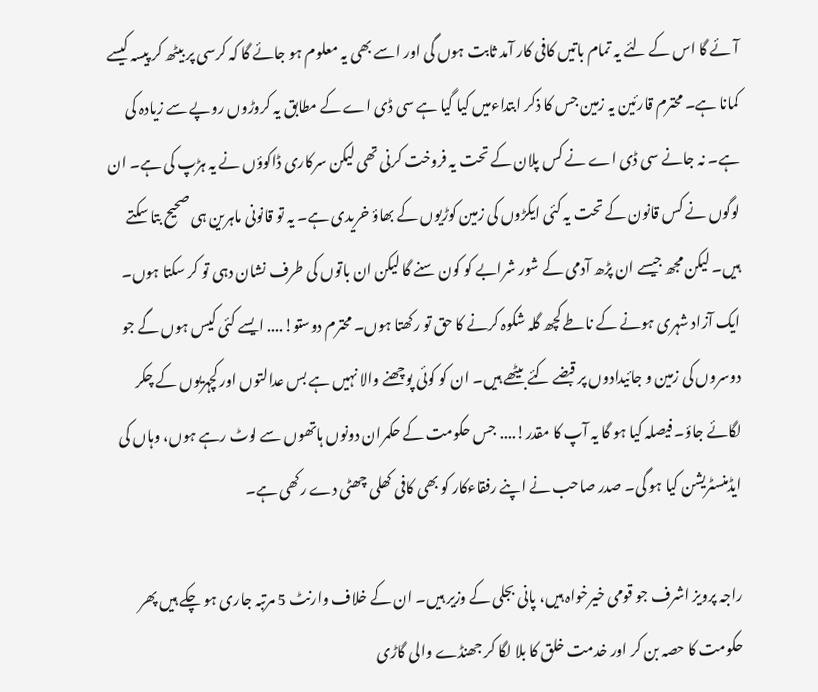آئے گا اس کے لئے یہ تمام باتیں کافی کار آمد ثابت ہوں گی اور اسے بھی یہ معلوم ہو جائے گا کہ کرسی پر بیٹھ کر پیسہ کیسے کمانا ہے۔ محترم قارئین یہ زمین جس کا ذکر ابتداءمیں کیا گیا ہے سی ڈی اے کے مطابق یہ کروڑوں روپے سے زیادہ کی ہے۔ نہ جانے سی ڈی اے نے کس پلان کے تحت یہ فروخت کرنی تھی لیکن سرکاری ڈاکوؤں نے یہ ہڑپ کی ہے۔ ان لوگوں نے کس قانون کے تحت یہ کئی ایکڑوں کی زمین کوڑیوں کے بھاؤ خریدی ہے۔ یہ تو قانونی ماہرین ہی صحیح بتا سکتے ہیں۔ لیکن مجھ جیسے ان پڑھ آدمی کے شور شرابے کو کون سنے گا لیکن ان باتوں کی طرف نشان دہی تو کر سکتا ہوں۔ ایک آزاد شہری ہونے کے ناطے کچھ گلہ شکوہ کرنے کا حق تو رکھتا ہوں۔ محترم دوستو!.... ایسے کئی کیس ہوں گے جو دوسروں کی زمین و جائیدادوں پر قبضے کئے بیٹھے ہیں۔ ان کو کوئی پوچھنے والا نہیں ہے بس عدالتوں اور کچہریوں کے چکر لگائے جاؤ۔ فیصلہ کیا ہو گا یہ آپ کا مقدر!.... جس حکومت کے حکمران دونوں ہاتھوں سے لوٹ رہے ہوں، وہاں کی ایڈمنسٹریشن کیا ہو گی۔ صدر صاحب نے اپنے رفقاءکار کو بھی کافی کھلی چھٹی دے رکھی ہے۔

راجہ پرویز اشرف جو قومی خیرخواہ ہیں، پانی بجلی کے وزیر ہیں۔ ان کے خلاف وارنٹ 5 مرتبہ جاری ہو چکے ہیں پھر حکومت کا حصہ بن کر اور خدمت خلق کا بلا لگا کر جھنڈے والی گاڑی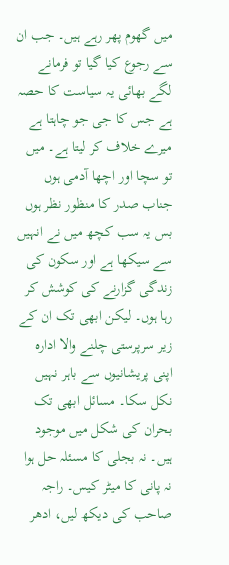میں گھوم پھر رہے ہیں۔ جب ان سے رجوع کیا گیا تو فرمانے لگے بھائی یہ سیاست کا حصہ ہے جس کا جی جو چاہتا ہے میرے خلاف کر لیتا ہے۔ میں تو سچا اور اچھا آدمی ہوں جناب صدر کا منظور نظر ہوں بس یہ سب کچھ میں نے انہیں سے سیکھا ہے اور سکون کی زندگی گزارنے کی کوشش کر رہا ہوں۔ لیکن ابھی تک ان کے زیر سرپرستی چلنے والا ادارہ اپنی پریشانیوں سے باہر نہیں نکل سکا۔ مسائل ابھی تک بحران کی شکل میں موجود ہیں۔ نہ بجلی کا مسئلہ حل ہوا نہ پانی کا میٹر کیس۔ راجہ صاحب کی دیکھ لیں، ادھر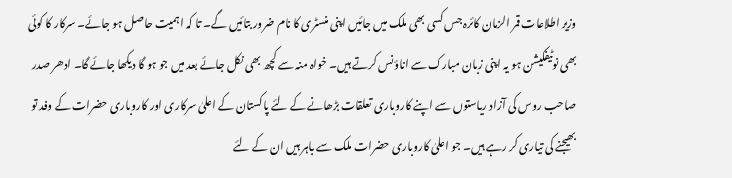وزیر اطلاعات قمر الزمان کائرہ جس کسی بھی ملک میں جائیں اپنی منسٹری کا نام ضرور بتائیں گے۔ تا کہ اہمیت حاصل ہو جائے۔ سرکار کا کوئی بھی نوٹیفکیشن ہو یہ اپنی زبان مبارک سے اناؤنس کرتے ہیں۔ خواہ منہ سے کچھ بھی نکل جائے بعد میں جو ہو گا دیکھا جائے گا۔ ادھر صدر صاحب روس کی آزاد ریاستوں سے اپنے کاروباری تعلقات بڑھانے کے لئے پاکستان کے اعلیٰ سرکاری اور کاروباری حضرات کے وفد تو بھیجنے کی تیاری کر رہے ہیں۔ جو اعلیٰ کاروباری حضرات ملک سے باہر ہیں ان کے لئے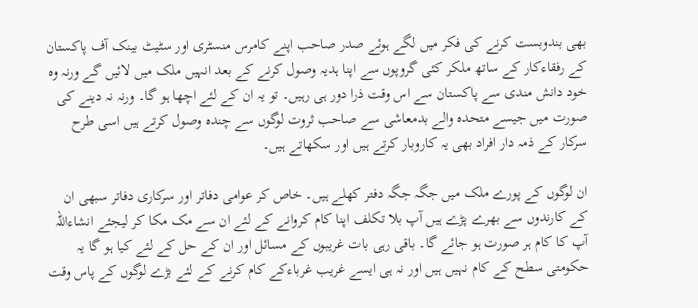بھی بندوبست کرنے کی فکر میں لگے ہوئے صدر صاحب اپنے کامرس منسٹری اور سٹیٹ بینک آف پاکستان کے رفقاءکار کے ساتھ ملکر کئی گروپوں سے اپنا ہدیہ وصول کرنے کے بعد انہیں ملک میں لائیں گے ورنہ وہ خود دانش مندی سے پاکستان سے اس وقت ذرا دور ہی رہیں۔ تو یہ ان کے لئے اچھا ہو گا۔ ورنہ نہ دینے کی صورت میں جیسے متحدہ والے بدمعاشی سے صاحب ثروت لوگوں سے چندہ وصول کرتے ہیں اسی طرح سرکار کے ذمہ دار افراد بھی یہ کاروبار کرتے ہیں اور سکھاتے ہیں۔

ان لوگوں کے پورے ملک میں جگہ جگہ دفتر کھلے ہیں۔ خاص کر عوامی دفاتر اور سرکاری دفاتر سبھی ان کے کارندوں سے بھرے پڑے ہیں آپ بلا تکلف اپنا کام کروانے کے لئے ان سے مک مکا کر لیجئے انشاءاللہ آپ کا کام ہر صورت ہو جائے گا۔ باقی رہی بات غریبوں کے مسائل اور ان کے حل کے لئے کیا ہو گا یہ حکومتی سطح کے کام نہیں ہیں اور نہ ہی ایسے غریب غرباءکے کام کرنے کے لئے بڑے لوگوں کے پاس وقت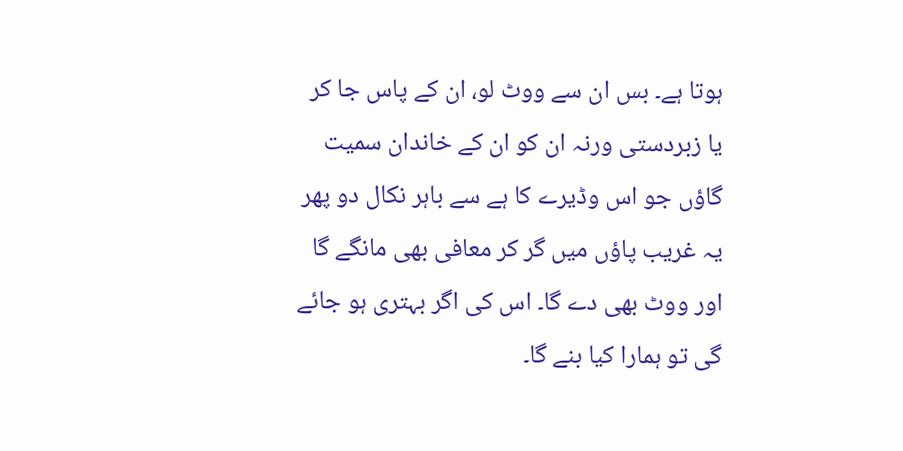ہوتا ہے۔ بس ان سے ووٹ لو، ان کے پاس جا کر یا زبردستی ورنہ ان کو ان کے خاندان سمیت گاؤں جو اس وڈیرے کا ہے سے باہر نکال دو پھر یہ غریب پاؤں میں گر کر معافی بھی مانگے گا اور ووٹ بھی دے گا۔ اس کی اگر بہتری ہو جائے گی تو ہمارا کیا بنے گا۔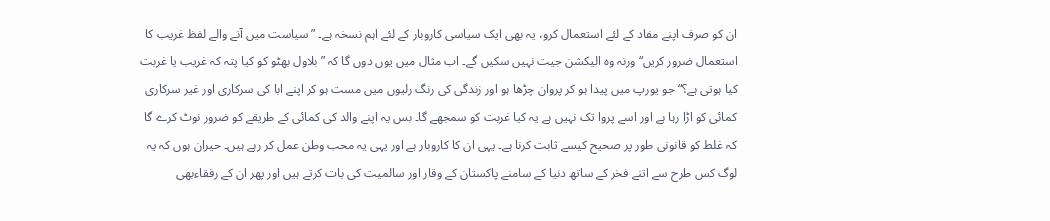ان کو صرف اپنے مفاد کے لئے استعمال کرو، یہ بھی ایک سیاسی کاروبار کے لئے اہم نسخہ ہے۔ ”سیاست میں آنے والے لفظ غریب کا استعمال ضرور کریں“ ورنہ وہ الیکشن جیت نہیں سکیں گے۔ اب مثال میں یوں دوں گا کہ ”بلاول بھٹو کو کیا پتہ کہ غریب یا غربت کیا ہوتی ہے؟“ جو یورپ میں پیدا ہو کر پروان چڑھا ہو اور زندگی کی رنگ رلیوں میں مست ہو کر اپنے ابا کی سرکاری اور غیر سرکاری کمائی کو اڑا رہا ہے اور اسے پروا تک نہیں ہے یہ کیا غربت کو سمجھے گا۔ بس یہ اپنے والد کی کمائی کے طریقے کو ضرور نوٹ کرے گا کہ غلط کو قانونی طور پر صحیح کیسے ثابت کرنا ہے۔ یہی ان کا کاروبار ہے اور یہی یہ محب وطن عمل کر رہے ہیں۔ حیران ہوں کہ یہ لوگ کس طرح سے اتنے فخر کے ساتھ دنیا کے سامنے پاکستان کے وقار اور سالمیت کی بات کرتے ہیں اور پھر ان کے رفقاءبھی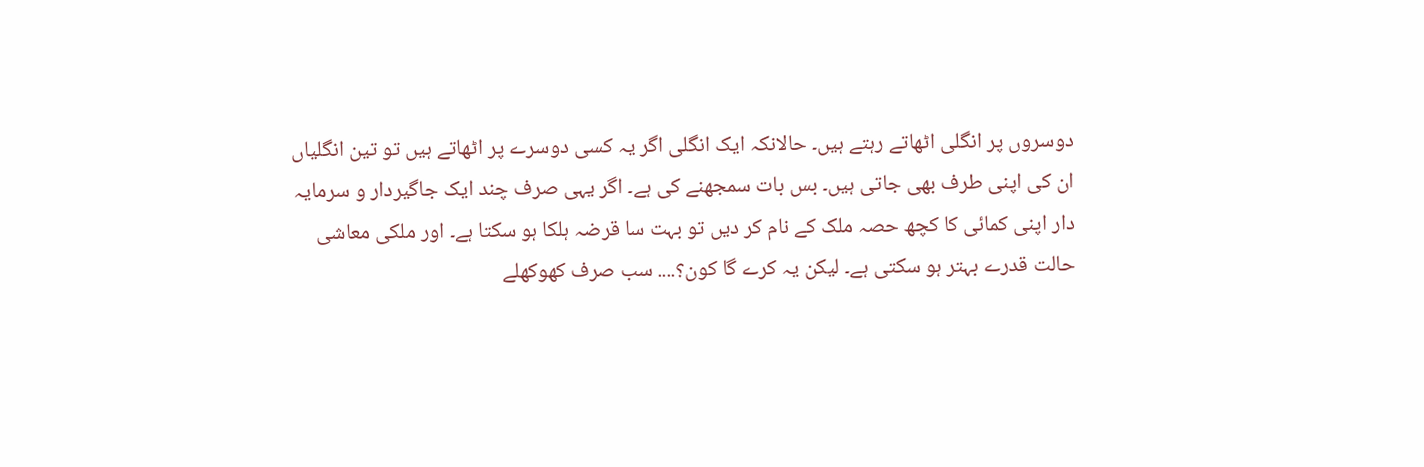دوسروں پر انگلی اٹھاتے رہتے ہیں۔ حالانکہ ایک انگلی اگر یہ کسی دوسرے پر اٹھاتے ہیں تو تین انگلیاں ان کی اپنی طرف بھی جاتی ہیں۔ بس بات سمجھنے کی ہے۔ اگر یہی صرف چند ایک جاگیردار و سرمایہ دار اپنی کمائی کا کچھ حصہ ملک کے نام کر دیں تو بہت سا قرضہ ہلکا ہو سکتا ہے۔ اور ملکی معاشی حالت قدرے بہتر ہو سکتی ہے۔ لیکن یہ کرے گا کون؟.... سب صرف کھوکھلے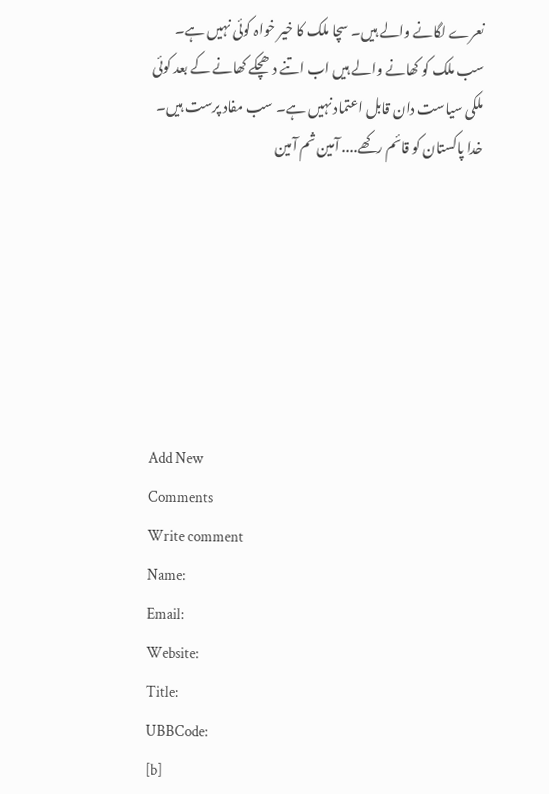نعرے لگانے والے ہیں۔ سچا ملک کا خیر خواہ کوئی نہیں ہے۔ سب ملک کو کھانے والے ہیں اب اتنے دھچکے کھانے کے بعد کوئی ملکی سیاست دان قابل اعتماد نہیں ہے۔ سب مفاد پرست ہیں۔ خدا پاکستان کو قائم رکھے.... آمین ثم آمین







Add New
Comments
Write comment
Name:
Email:
Website:
Title:
UBBCode:
[b]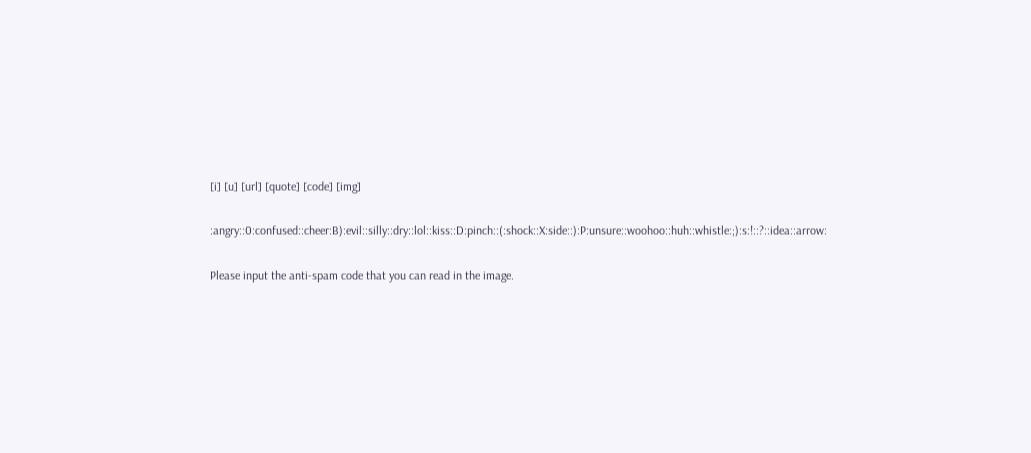[i] [u] [url] [quote] [code] [img]

:angry::0:confused::cheer:B):evil::silly::dry::lol::kiss::D:pinch::(:shock::X:side::):P:unsure::woohoo::huh::whistle:;):s:!::?::idea::arrow:

Please input the anti-spam code that you can read in the image.